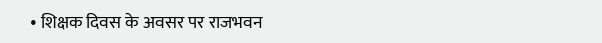• शिक्षक दिवस के अवसर पर राजभवन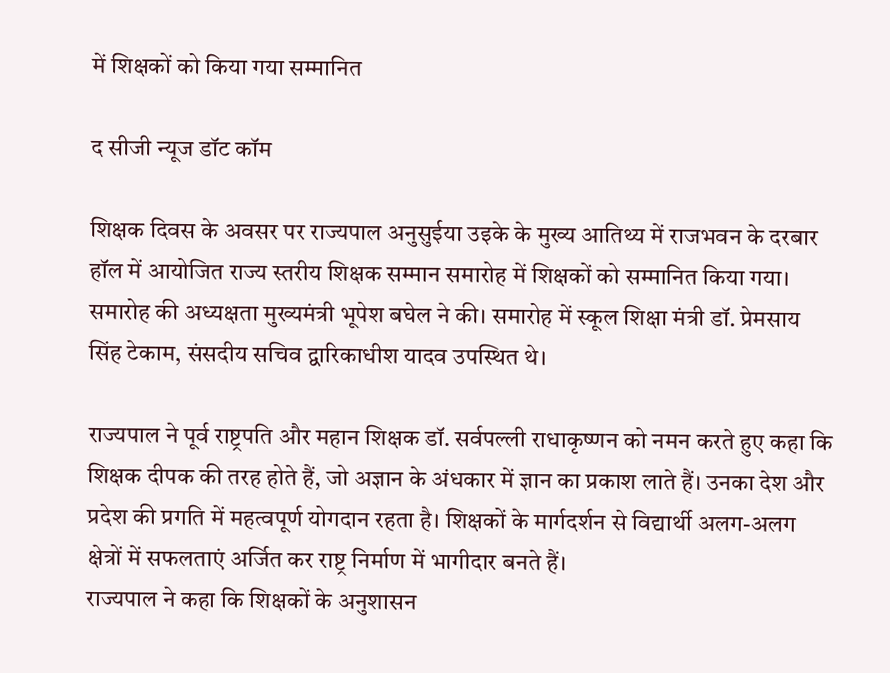में शिक्षकों को किया गया सम्मानित

द सीजी न्यूज डॉट कॉम

शिक्षक दिवस के अवसर पर राज्यपाल अनुसुईया उइके के मुख्य आतिथ्य में राजभवन के दरबार हॉल में आयोजित राज्य स्तरीय शिक्षक सम्मान समारोह में शिक्षकों को सम्मानित किया गया। समारोह की अध्यक्षता मुख्यमंत्री भूपेश बघेल ने की। समारोह में स्कूल शिक्षा मंत्री डॉ. प्रेमसाय सिंह टेकाम, संसदीय सचिव द्वारिकाधीश यादव उपस्थित थे।

राज्यपाल ने पूर्व राष्ट्रपति और महान शिक्षक डॉ. सर्वपल्ली राधाकृष्णन को नमन करते हुए कहा कि शिक्षक दीपक की तरह होते हैं, जो अज्ञान के अंधकार में ज्ञान का प्रकाश लाते हैं। उनका देश और प्रदेश की प्रगति में महत्वपूर्ण योगदान रहता है। शिक्षकों के मार्गदर्शन से विद्यार्थी अलग-अलग क्षेत्रों में सफलताएं अर्जित कर राष्ट्र निर्माण में भागीदार बनते हैं।
राज्यपाल ने कहा कि शिक्षकों के अनुशासन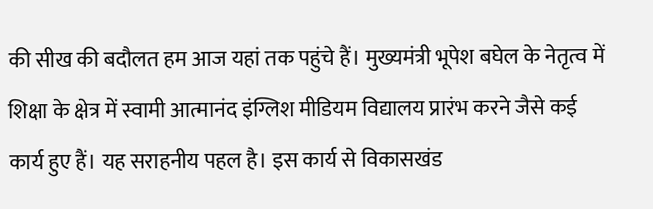की सीख की बदौलत हम आज यहां तक पहुंचे हैं। मुख्यमंत्री भूपेश बघेल के नेतृत्व में शिक्षा के क्षेत्र में स्वामी आत्मानंद इंग्लिश मीडियम विद्यालय प्रारंभ करने जैसे कई कार्य हुए हैं। यह सराहनीय पहल है। इस कार्य से विकासखंड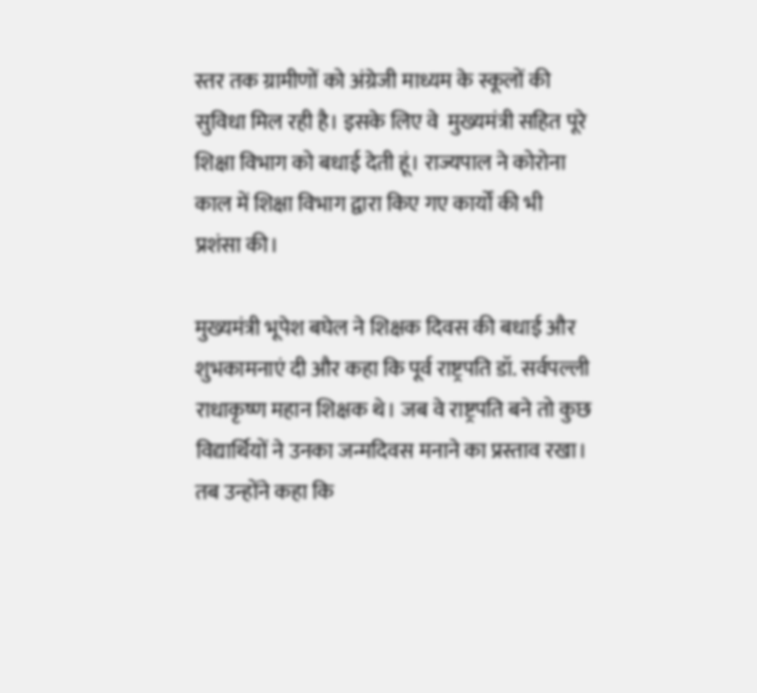स्तर तक ग्रामीणों को अंग्रेजी माध्यम के स्कूलों की सुविधा मिल रही है। इसके लिए वे  मुख्यमंत्री सहित पूरे शिक्षा विभाग को बधाई देती हूं। राज्यपाल ने कोरोना काल में शिक्षा विभाग द्वारा किए गए कार्यों की भी प्रशंसा की।

मुख्यमंत्री भूपेश बघेल ने शिक्षक दिवस की बधाई और शुभकामनाएं दी और कहा कि पूर्व राष्ट्रपति डॉ. सर्वपल्ली राधाकृष्ण महान शिक्षक थे। जब वे राष्ट्रपति बने तो कुछ विद्यार्थियों ने उनका जन्मदिवस मनाने का प्रस्ताव रखा। तब उन्होंने कहा कि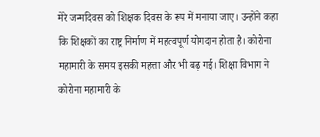मेरे जन्मदिवस को शिक्षक दिवस के रूप में मनाया जाए। उन्होंने कहा कि शिक्षकों का राष्ट्र निर्माण में महत्वपूर्ण योगदान होता है। कोरोना महामारी के समय इसकी महत्ता और भी बढ़ गई। शिक्षा विभाग ने कोरोना महामारी के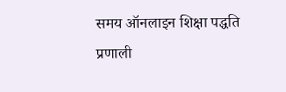समय ऑनलाइन शिक्षा पद्धति प्रणाली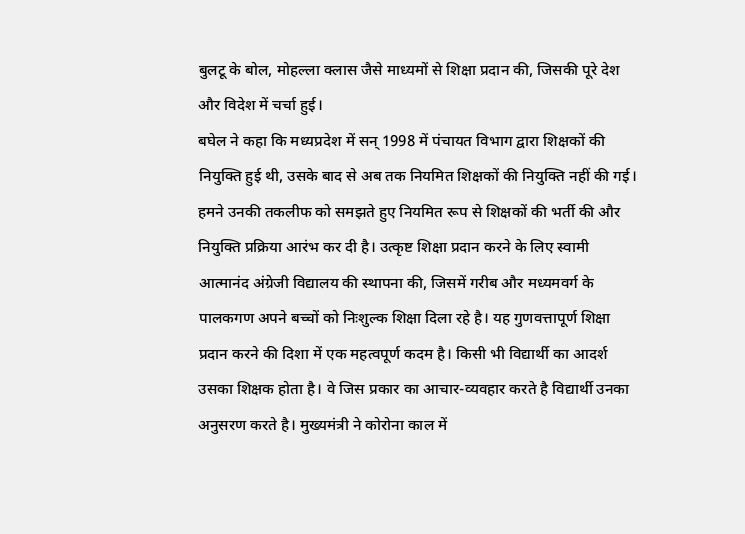बुलटू के बोल, मोहल्ला क्लास जैसे माध्यमों से शिक्षा प्रदान की, जिसकी पूरे देश और विदेश में चर्चा हुई।
बघेल ने कहा कि मध्यप्रदेश में सन् 1998 में पंचायत विभाग द्वारा शिक्षकों की नियुक्ति हुई थी, उसके बाद से अब तक नियमित शिक्षकों की नियुक्ति नहीं की गई। हमने उनकी तकलीफ को समझते हुए नियमित रूप से शिक्षकों की भर्ती की और नियुक्ति प्रक्रिया आरंभ कर दी है। उत्कृष्ट शिक्षा प्रदान करने के लिए स्वामी आत्मानंद अंग्रेजी विद्यालय की स्थापना की, जिसमें गरीब और मध्यमवर्ग के पालकगण अपने बच्चों को निःशुल्क शिक्षा दिला रहे है। यह गुणवत्तापूर्ण शिक्षा प्रदान करने की दिशा में एक महत्वपूर्ण कदम है। किसी भी विद्यार्थी का आदर्श उसका शिक्षक होता है। वे जिस प्रकार का आचार-व्यवहार करते है विद्यार्थी उनका अनुसरण करते है। मुख्यमंत्री ने कोरोना काल में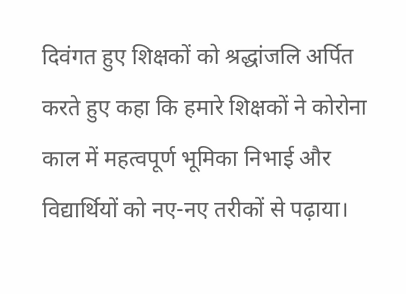दिवंगत हुए शिक्षकों को श्रद्धांजलि अर्पित करते हुए कहा कि हमारे शिक्षकों ने कोरोना काल में महत्वपूर्ण भूमिका निभाई और विद्यार्थियों को नए-नए तरीकों से पढ़ाया।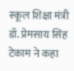स्कूल शिक्षा मंत्री डॉ. प्रेमसाय सिंह टेकाम ने कहा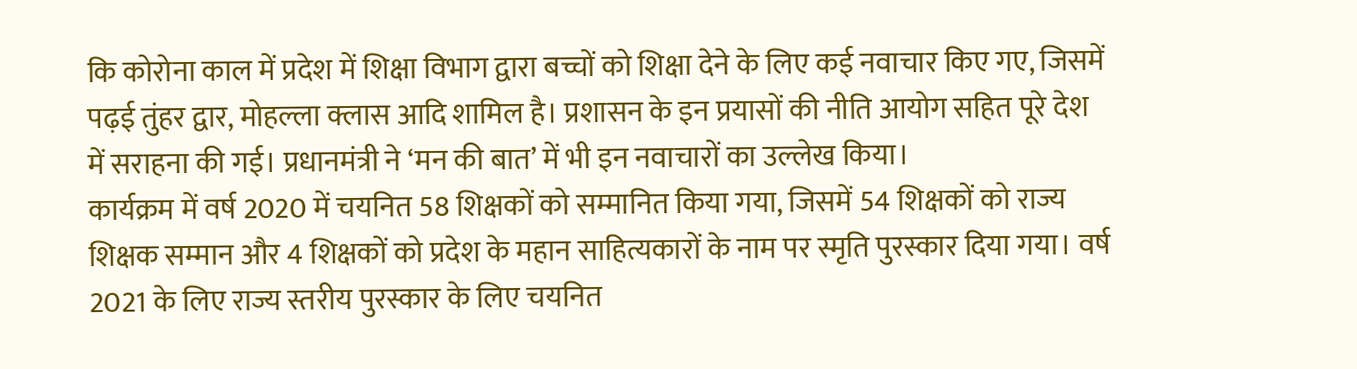कि कोरोना काल में प्रदेश में शिक्षा विभाग द्वारा बच्चों को शिक्षा देने के लिए कई नवाचार किए गए, जिसमें पढ़ई तुंहर द्वार, मोहल्ला क्लास आदि शामिल है। प्रशासन के इन प्रयासों की नीति आयोग सहित पूरे देश में सराहना की गई। प्रधानमंत्री ने ‘मन की बात’ में भी इन नवाचारों का उल्लेख किया।
कार्यक्रम में वर्ष 2020 में चयनित 58 शिक्षकों को सम्मानित किया गया, जिसमें 54 शिक्षकों को राज्य शिक्षक सम्मान और 4 शिक्षकों को प्रदेश के महान साहित्यकारों के नाम पर स्मृति पुरस्कार दिया गया। वर्ष 2021 के लिए राज्य स्तरीय पुरस्कार के लिए चयनित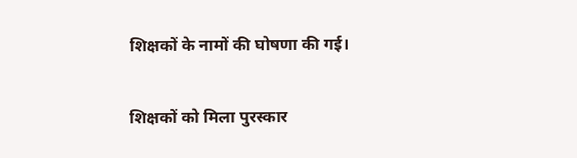शिक्षकों के नामों की घोषणा की गई।

शिक्षकों को मिला पुरस्कार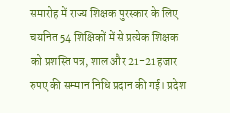समारोह में राज्य शिक्षक पुरस्कार के लिए चयनित 54 शिक्षिकों में से प्रत्येक शिक्षक को प्रशस्ति पत्र, शाल और 21-21 हजार रुपए की सम्मान निधि प्रदान की गई। प्रदेश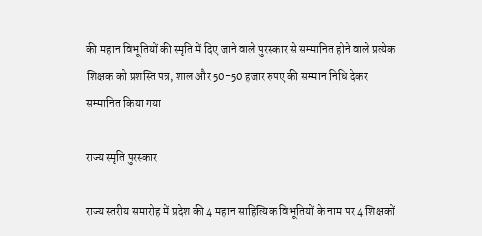की महान विभूतियों की स्मृति में दिए जाने वाले पुरस्कार से सम्मानित होने वाले प्रत्येक शिक्षक को प्रशस्ति पत्र, शाल और 50-50 हजार रुपए की सम्मान निधि देकर सम्मानित किया गया

राज्य स्मृति पुरस्कार

राज्य स्तरीय समारोह में प्रदेश की 4 महान साहित्यिक विभूतियों के नाम पर 4 शिक्षकों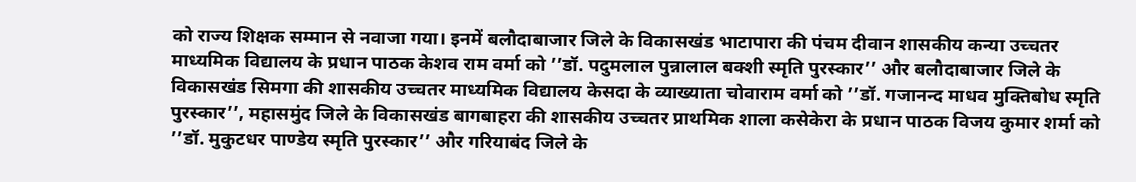को राज्य शिक्षक सम्मान से नवाजा गया। इनमें बलौदाबाजार जिले के विकासखंड भाटापारा की पंचम दीवान शासकीय कन्या उच्चतर माध्यमिक विद्यालय के प्रधान पाठक केशव राम वर्मा को ’’डॉ. पदुमलाल पुन्नालाल बक्शी स्मृति पुरस्कार’’ और बलौदाबाजार जिले के विकासखंड सिमगा की शासकीय उच्चतर माध्यमिक विद्यालय केसदा के व्याख्याता चोवाराम वर्मा को ’’डॉ. गजानन्द माधव मुक्तिबोध स्मृति पुरस्कार’’, महासमुंद जिले के विकासखंड बागबाहरा की शासकीय उच्चतर प्राथमिक शाला कसेकेरा के प्रधान पाठक विजय कुमार शर्मा को ’’डॉ. मुकुटधर पाण्डेय स्मृति पुरस्कार’’ और गरियाबंद जिले के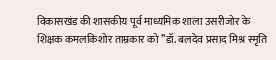विकासखंड की शासकीय पूर्व माध्यमिक शाला उसरीजोर के शिक्षक कमलकिशोर ताम्रकार को ’’डॉ. बलदेव प्रसाद मिश्र स्मृति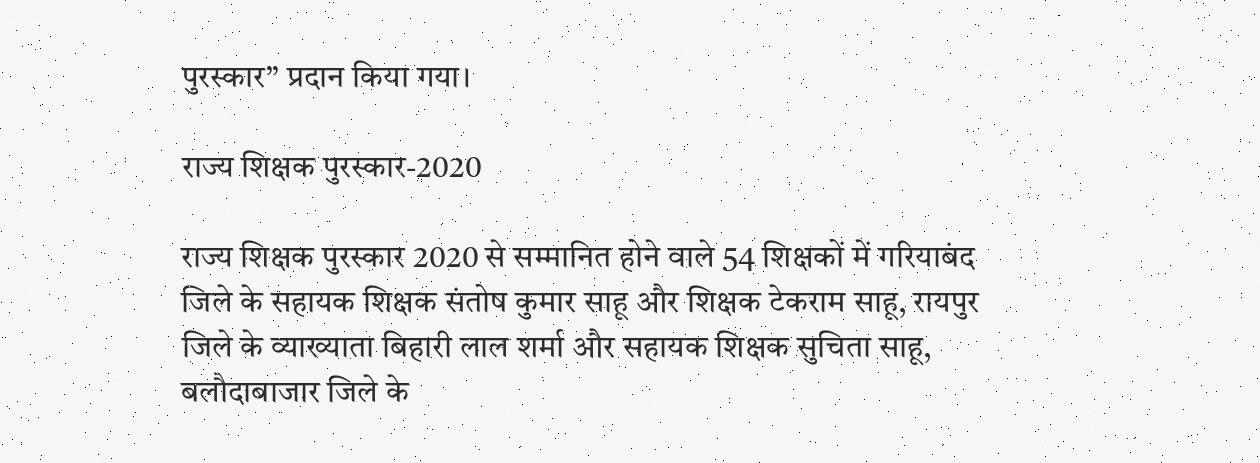पुरस्कार’’ प्रदान किया गया।

राज्य शिक्षक पुरस्कार-2020

राज्य शिक्षक पुरस्कार 2020 से सम्मानित होने वाले 54 शिक्षकों में गरियाबंद जिले के सहायक शिक्षक संतोष कुमार साहू और शिक्षक टेकराम साहू, रायपुर जिले के व्याख्याता बिहारी लाल शर्मा और सहायक शिक्षक सुचिता साहू, बलौदाबाजार जिले के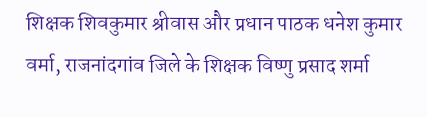शिक्षक शिवकुमार श्रीवास और प्रधान पाठक धनेश कुमार वर्मा, राजनांदगांव जिले के शिक्षक विष्णु प्रसाद शर्मा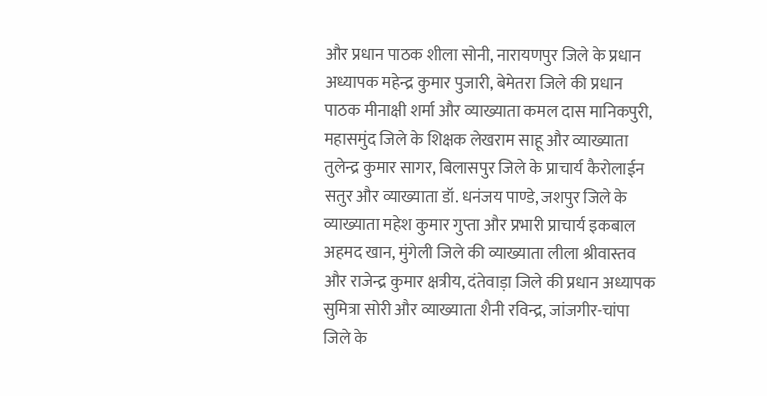और प्रधान पाठक शीला सोनी, नारायणपुर जिले के प्रधान अध्यापक महेन्द्र कुमार पुजारी, बेमेतरा जिले की प्रधान पाठक मीनाक्षी शर्मा और व्याख्याता कमल दास मानिकपुरी, महासमुंद जिले के शिक्षक लेखराम साहू और व्याख्याता तुलेन्द्र कुमार सागर, बिलासपुर जिले के प्राचार्य कैरोलाईन सतुर और व्याख्याता डॉ. धनंजय पाण्डे, जशपुर जिले के व्याख्याता महेश कुमार गुप्ता और प्रभारी प्राचार्य इकबाल अहमद खान, मुंगेली जिले की व्याख्याता लीला श्रीवास्तव और राजेन्द्र कुमार क्षत्रीय, दंतेवाड़ा जिले की प्रधान अध्यापक सुमित्रा सोरी और व्याख्याता शैनी रविन्द्र, जांजगीर-चांपा जिले के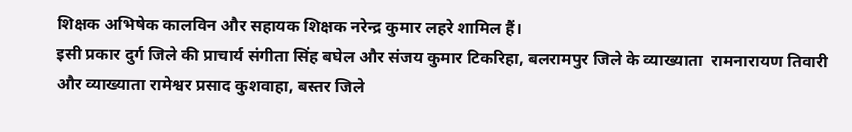शिक्षक अभिषेक कालविन और सहायक शिक्षक नरेन्द्र कुमार लहरे शामिल हैं।
इसी प्रकार दुर्ग जिले की प्राचार्य संगीता सिंह बघेल और संजय कुमार टिकरिहा, बलरामपुर जिले के व्याख्याता  रामनारायण तिवारी और व्याख्याता रामेश्वर प्रसाद कुशवाहा, बस्तर जिले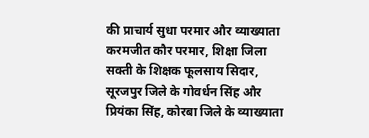की प्राचार्य सुधा परमार और व्याख्याता  करमजीत कौर परमार, शिक्षा जिला सक्ती के शिक्षक फूलसाय सिदार, सूरजपुर जिले के गोवर्धन सिंह और प्रियंका सिंह, कोरबा जिले के व्याख्याता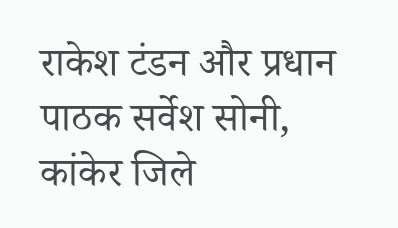राकेश टंडन और प्रधान पाठक सर्वेश सोनी, कांकेर जिले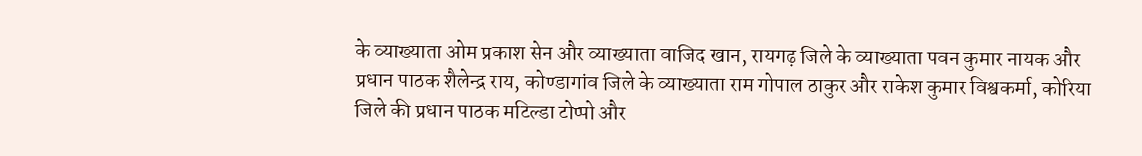के व्याख्याता ओम प्रकाश सेन और व्याख्याता वाजिद खान, रायगढ़ जिले के व्याख्याता पवन कुमार नायक और प्रधान पाठक शैलेन्द्र राय, कोण्डागांव जिले के व्याख्याता राम गोपाल ठाकुर और राकेश कुमार विश्वकर्मा, कोरिया जिले की प्रधान पाठक मटिल्डा टोप्पो और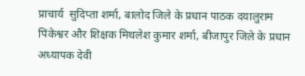प्राचार्य  सुदिप्ता शर्मा, बालोद जिले के प्रधान पाठक दयालुराम पिंकेश्वर और शिक्षक मिथलेश कुमार शर्मा, बीजापुर जिले के प्रधान अध्यापक देवी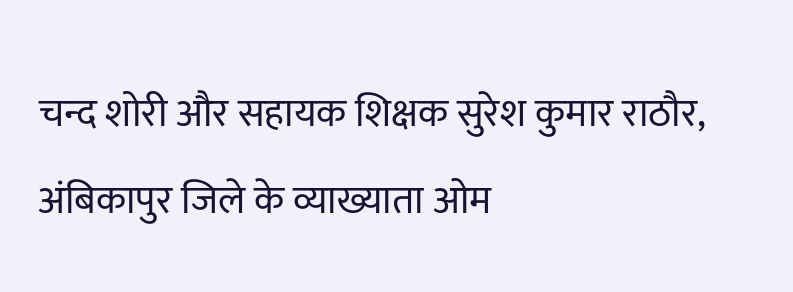चन्द शोरी और सहायक शिक्षक सुरेश कुमार राठौर, अंबिकापुर जिले के व्याख्याता ओम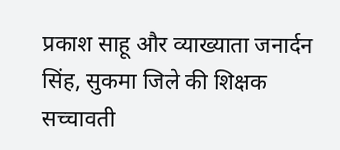प्रकाश साहू और व्याख्याता जनार्दन सिंह, सुकमा जिले की शिक्षक सच्चावती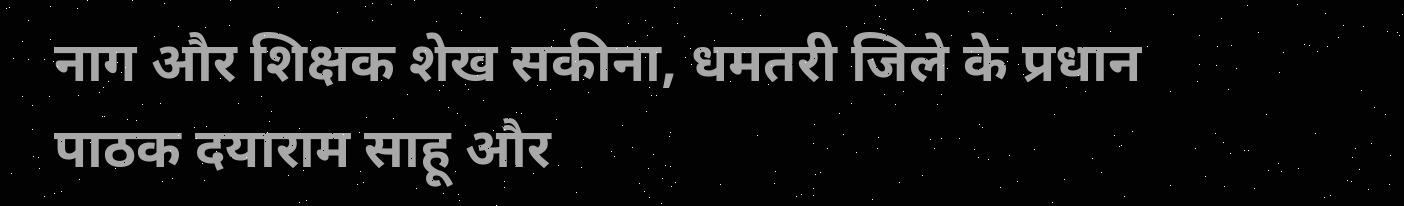नाग और शिक्षक शेख सकीना, धमतरी जिले के प्रधान पाठक दयाराम साहू और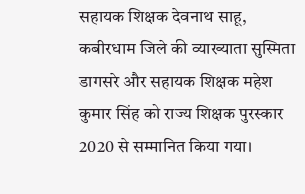सहायक शिक्षक देवनाथ साहू, कबीरधाम जिले की व्याख्याता सुस्मिता डागसरे और सहायक शिक्षक महेश कुमार सिंह को राज्य शिक्षक पुरस्कार 2020 से सम्मानित किया गया।